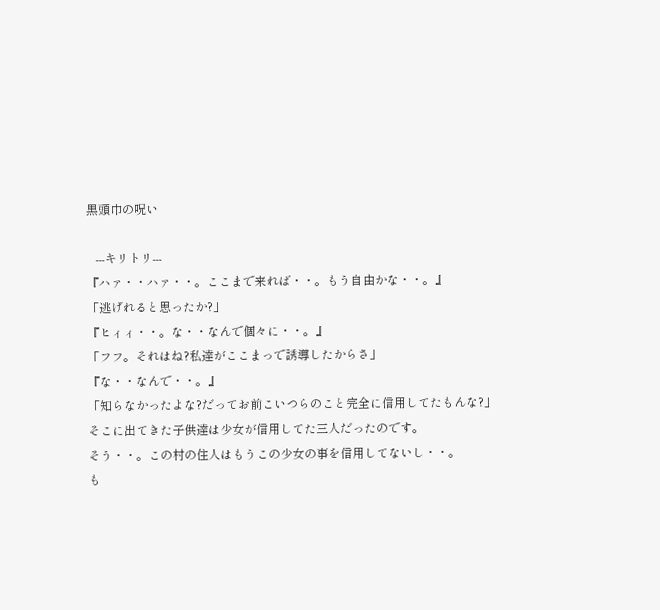黒頭巾の呪い

   ---キリトリ---
『ハァ・・ハァ・・。ここまで来れば・・。もう自由かな・・。』
「逃げれると思ったか?」
『ヒィィ・・。な・・なんで個々に・・。』
「フフ。それはね?私達がここまっで誘導したからさ」
『な・・なんで・・。』
「知らなかったよな?だってお前こいつらのこと完全に信用してたもんな?」
そこに出てきた子供達は少女が信用してた三人だったのです。
そう・・。この村の住人はもうこの少女の事を信用してないし・・。
も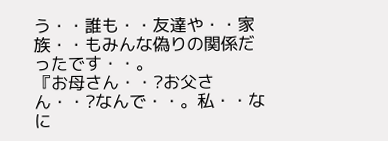う・・誰も・・友達や・・家族・・もみんな偽りの関係だったです・・。
『お母さん・・?お父さん・・?なんで・・。私・・なに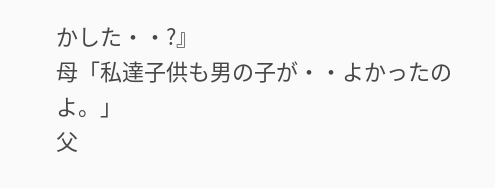かした・・?』
母「私達子供も男の子が・・よかったのよ。」
父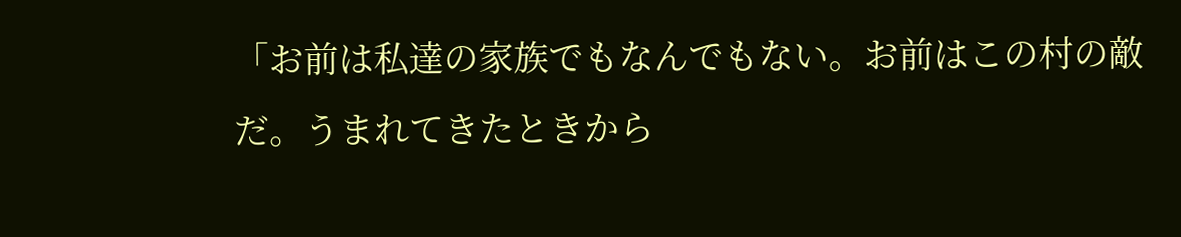「お前は私達の家族でもなんでもない。お前はこの村の敵だ。うまれてきたときから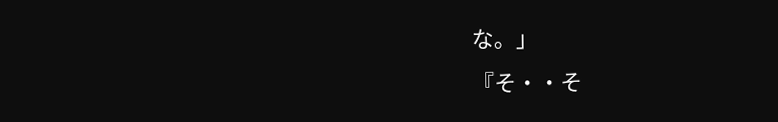な。」
『そ・・そ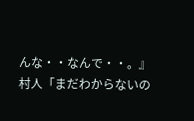んな・・なんで・・。』
村人「まだわからないの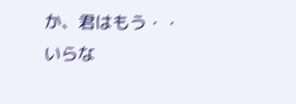か、君はもう・・いらな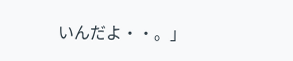いんだよ・・。」